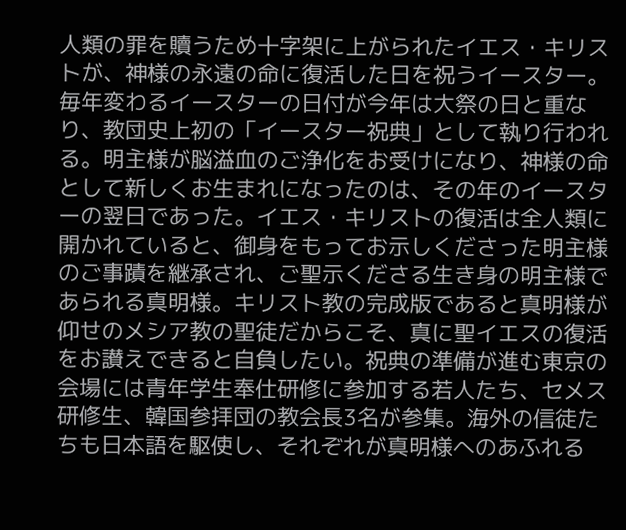人類の罪を贖うため十字架に上がられたイエス・キリストが、神様の永遠の命に復活した日を祝うイースター。毎年変わるイースターの日付が今年は大祭の日と重なり、教団史上初の「イースター祝典」として執り行われる。明主様が脳溢血のご浄化をお受けになり、神様の命として新しくお生まれになったのは、その年のイースターの翌日であった。イエス・キリストの復活は全人類に開かれていると、御身をもってお示しくださった明主様のご事蹟を継承され、ご聖示くださる生き身の明主様であられる真明様。キリスト教の完成版であると真明様が仰せのメシア教の聖徒だからこそ、真に聖イエスの復活をお讃えできると自負したい。祝典の準備が進む東京の会場には青年学生奉仕研修に参加する若人たち、セメス研修生、韓国参拝団の教会長3名が参集。海外の信徒たちも日本語を駆使し、それぞれが真明様へのあふれる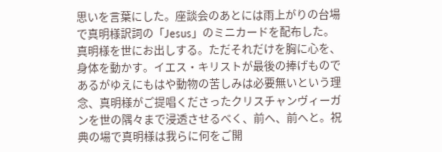思いを言葉にした。座談会のあとには雨上がりの台場で真明様訳詞の「Jesus」のミニカードを配布した。真明様を世にお出しする。ただそれだけを胸に心を、身体を動かす。イエス・キリストが最後の捧げものであるがゆえにもはや動物の苦しみは必要無いという理念、真明様がご提唱くださったクリスチャンヴィーガンを世の隅々まで浸透させるべく、前へ、前へと。祝典の場で真明様は我らに何をご開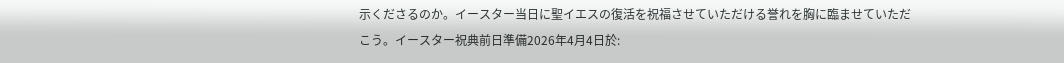示くださるのか。イースター当日に聖イエスの復活を祝福させていただける誉れを胸に臨ませていただこう。イースター祝典前日準備2026年4月4日於: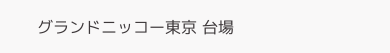グランドニッコー東京 台場